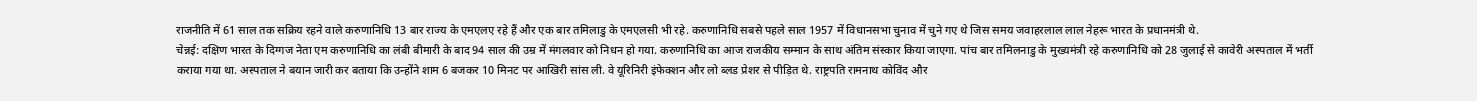राजनीति में 61 साल तक सक्रिय रहने वाले करुणानिधि 13 बार राज्य के एमएलए रहे हैं और एक बार तमिलाडु के एमएलसी भी रहे. करुणानिधि सबसे पहले साल 1957 में विधानसभा चुनाव में चुने गए थे जिस समय जवाहरलाल लाल नेहरू भारत के प्रधानमंत्री थे.
चेन्नई: दक्षिण भारत के दिग्गज नेता एम करुणानिधि का लंबी बीमारी के बाद 94 साल की उम्र में मंगलवार को निधन हो गया. करुणानिधि का आज राजकीय सम्मान के साथ अंतिम संस्कार किया जाएगा. पांच बार तमिलनाडु के मुख्यमंत्री रहे करुणानिधि को 28 जुलाई से कावेरी अस्पताल में भर्ती कराया गया था. अस्पताल ने बयान जारी कर बताया कि उन्होंने शाम 6 बजकर 10 मिनट पर आखिरी सांस ली. वे यूरिनिरी इंफेक्शन और लो ब्लड प्रेशर से पीड़ित थे. राष्ट्रपति रामनाथ कोविंद और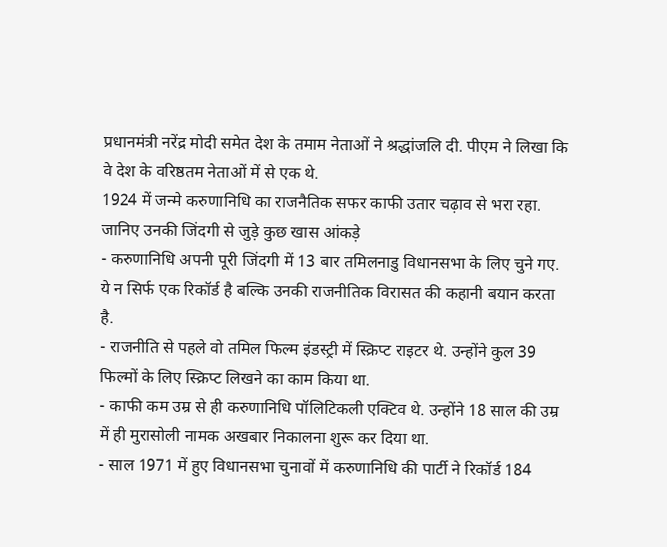प्रधानमंत्री नरेंद्र मोदी समेत देश के तमाम नेताओं ने श्रद्धांजलि दी. पीएम ने लिखा कि वे देश के वरिष्ठतम नेताओं में से एक थे.
1924 में जन्मे करुणानिधि का राजनैतिक सफर काफी उतार चढ़ाव से भरा रहा. जानिए उनकी जिंदगी से जुड़े कुछ खास आंकड़े
- करुणानिधि अपनी पूरी जिंदगी में 13 बार तमिलनाडु विधानसभा के लिए चुने गए. ये न सिर्फ एक रिकॉर्ड है बल्कि उनकी राजनीतिक विरासत की कहानी बयान करता है.
- राजनीति से पहले वो तमिल फिल्म इंडस्ट्री में स्क्रिप्ट राइटर थे. उन्होंने कुल 39 फिल्मों के लिए स्क्रिप्ट लिखने का काम किया था.
- काफी कम उम्र से ही करुणानिधि पॉलिटिकली एक्टिव थे. उन्होंने 18 साल की उम्र में ही मुरासोली नामक अखबार निकालना शुरू कर दिया था.
- साल 1971 में हुए विधानसभा चुनावों में करुणानिधि की पार्टी ने रिकॉर्ड 184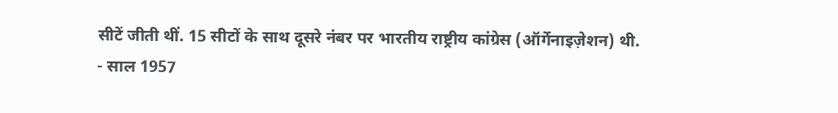सीटें जीती थीं. 15 सीटों के साथ दूसरे नंबर पर भारतीय राष्ट्रीय कांग्रेस (ऑर्गेनाइज़ेशन) थी.
- साल 1957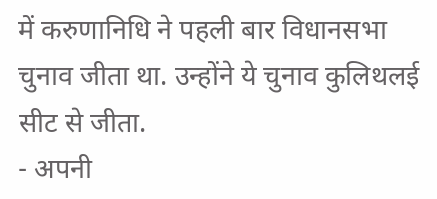में करुणानिधि ने पहली बार विधानसभा चुनाव जीता था. उन्होंने ये चुनाव कुलिथलई सीट से जीता.
- अपनी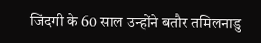जिंदगी के 60 साल उन्होंने बतौर तमिलनाडु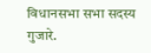विधानसभा सभा सदस्य गुजारे.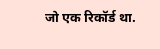जो एक रिकॉर्ड था.